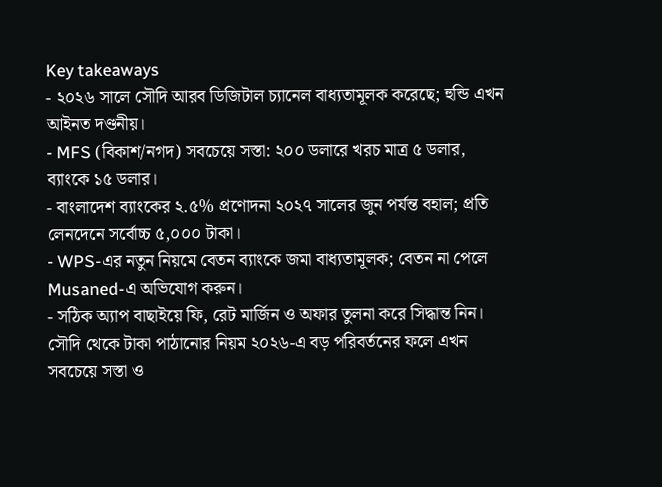Key takeaways
- ২০২৬ সালে সৌদি আরব ডিজিটাল চ্যানেল বাধ্যতামূলক করেছে; হুন্ডি এখন আইনত দণ্ডনীয়।
- MFS (বিকাশ/নগদ) সবচেয়ে সস্তা: ২০০ ডলারে খরচ মাত্র ৫ ডলার, ব্যাংকে ১৫ ডলার।
- বাংলাদেশ ব্যাংকের ২.৫% প্রণোদনা ২০২৭ সালের জুন পর্যন্ত বহাল; প্রতি লেনদেনে সর্বোচ্চ ৫,০০০ টাকা।
- WPS-এর নতুন নিয়মে বেতন ব্যাংকে জমা বাধ্যতামূলক; বেতন না পেলে Musaned-এ অভিযোগ করুন।
- সঠিক অ্যাপ বাছাইয়ে ফি, রেট মার্জিন ও অফার তুলনা করে সিদ্ধান্ত নিন।
সৌদি থেকে টাকা পাঠানোর নিয়ম ২০২৬-এ বড় পরিবর্তনের ফলে এখন সবচেয়ে সস্তা ও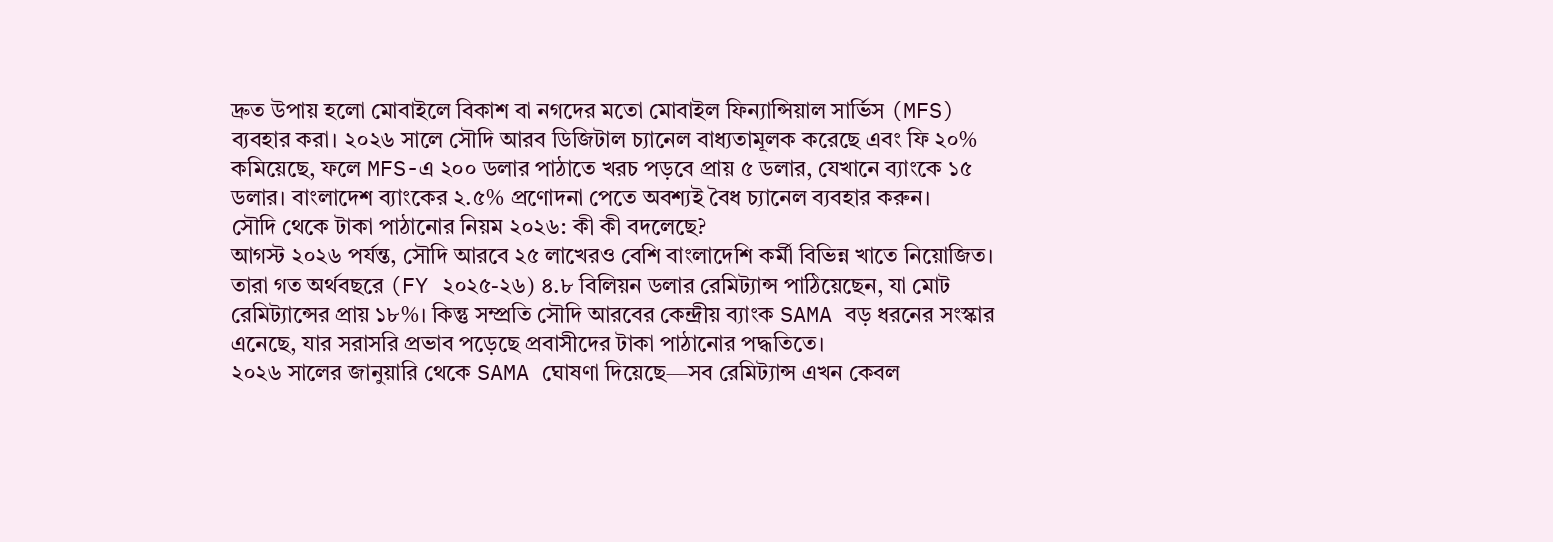দ্রুত উপায় হলো মোবাইলে বিকাশ বা নগদের মতো মোবাইল ফিন্যান্সিয়াল সার্ভিস (MFS) ব্যবহার করা। ২০২৬ সালে সৌদি আরব ডিজিটাল চ্যানেল বাধ্যতামূলক করেছে এবং ফি ২০% কমিয়েছে, ফলে MFS-এ ২০০ ডলার পাঠাতে খরচ পড়বে প্রায় ৫ ডলার, যেখানে ব্যাংকে ১৫ ডলার। বাংলাদেশ ব্যাংকের ২.৫% প্রণোদনা পেতে অবশ্যই বৈধ চ্যানেল ব্যবহার করুন।
সৌদি থেকে টাকা পাঠানোর নিয়ম ২০২৬: কী কী বদলেছে?
আগস্ট ২০২৬ পর্যন্ত, সৌদি আরবে ২৫ লাখেরও বেশি বাংলাদেশি কর্মী বিভিন্ন খাতে নিয়োজিত। তারা গত অর্থবছরে (FY ২০২৫-২৬) ৪.৮ বিলিয়ন ডলার রেমিট্যান্স পাঠিয়েছেন, যা মোট রেমিট্যান্সের প্রায় ১৮%। কিন্তু সম্প্রতি সৌদি আরবের কেন্দ্রীয় ব্যাংক SAMA বড় ধরনের সংস্কার এনেছে, যার সরাসরি প্রভাব পড়েছে প্রবাসীদের টাকা পাঠানোর পদ্ধতিতে।
২০২৬ সালের জানুয়ারি থেকে SAMA ঘোষণা দিয়েছে—সব রেমিট্যান্স এখন কেবল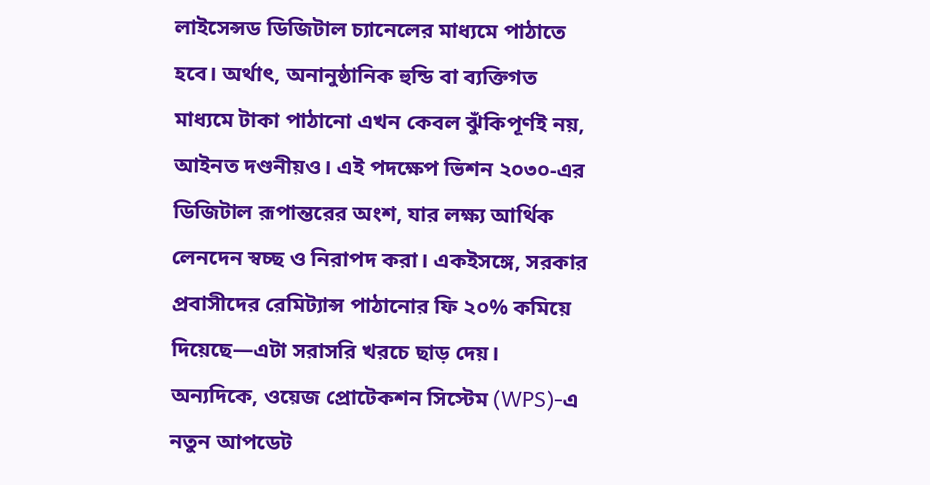লাইসেন্সড ডিজিটাল চ্যানেলের মাধ্যমে পাঠাতে হবে। অর্থাৎ, অনানুষ্ঠানিক হুন্ডি বা ব্যক্তিগত মাধ্যমে টাকা পাঠানো এখন কেবল ঝুঁকিপূর্ণই নয়, আইনত দণ্ডনীয়ও। এই পদক্ষেপ ভিশন ২০৩০-এর ডিজিটাল রূপান্তরের অংশ, যার লক্ষ্য আর্থিক লেনদেন স্বচ্ছ ও নিরাপদ করা। একইসঙ্গে, সরকার প্রবাসীদের রেমিট্যান্স পাঠানোর ফি ২০% কমিয়ে দিয়েছে—এটা সরাসরি খরচে ছাড় দেয়।
অন্যদিকে, ওয়েজ প্রোটেকশন সিস্টেম (WPS)-এ নতুন আপডেট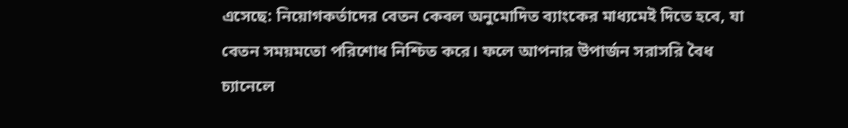এসেছে: নিয়োগকর্তাদের বেতন কেবল অনুমোদিত ব্যাংকের মাধ্যমেই দিতে হবে, যা বেতন সময়মতো পরিশোধ নিশ্চিত করে। ফলে আপনার উপার্জন সরাসরি বৈধ চ্যানেলে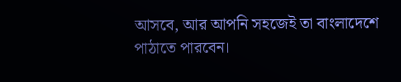আসবে, আর আপনি সহজেই তা বাংলাদেশে পাঠাতে পারবেন।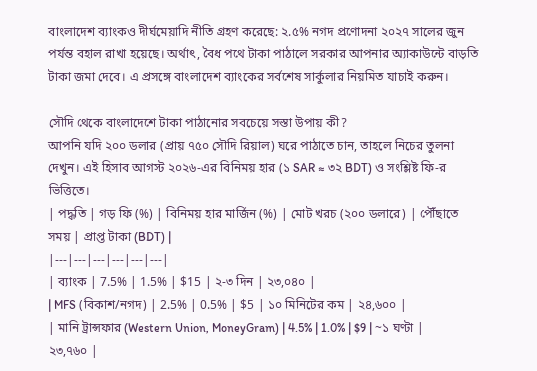বাংলাদেশ ব্যাংকও দীর্ঘমেয়াদি নীতি গ্রহণ করেছে: ২.৫% নগদ প্রণোদনা ২০২৭ সালের জুন পর্যন্ত বহাল রাখা হয়েছে। অর্থাৎ, বৈধ পথে টাকা পাঠালে সরকার আপনার অ্যাকাউন্টে বাড়তি টাকা জমা দেবে। এ প্রসঙ্গে বাংলাদেশ ব্যাংকের সর্বশেষ সার্কুলার নিয়মিত যাচাই করুন।

সৌদি থেকে বাংলাদেশে টাকা পাঠানোর সবচেয়ে সস্তা উপায় কী?
আপনি যদি ২০০ ডলার (প্রায় ৭৫০ সৌদি রিয়াল) ঘরে পাঠাতে চান, তাহলে নিচের তুলনা দেখুন। এই হিসাব আগস্ট ২০২৬-এর বিনিময় হার (১ SAR ≈ ৩২ BDT) ও সংশ্লিষ্ট ফি-র ভিত্তিতে।
| পদ্ধতি | গড় ফি (%) | বিনিময় হার মার্জিন (%) | মোট খরচ (২০০ ডলারে) | পৌঁছাতে সময় | প্রাপ্ত টাকা (BDT) |
|---|---|---|---|---|---|
| ব্যাংক | 7.5% | 1.5% | $15 | ২-৩ দিন | ২৩,০৪০ |
| MFS (বিকাশ/নগদ) | 2.5% | 0.5% | $5 | ১০ মিনিটের কম | ২৪,৬০০ |
| মানি ট্রান্সফার (Western Union, MoneyGram) | 4.5% | 1.0% | $9 | ~১ ঘণ্টা | ২৩,৭৬০ |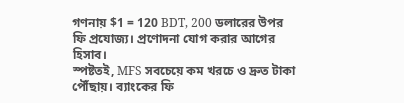গণনায় $1 = 120 BDT, 200 ডলারের উপর ফি প্রযোজ্য। প্রণোদনা যোগ করার আগের হিসাব।
স্পষ্টতই, MFS সবচেয়ে কম খরচে ও দ্রুত টাকা পৌঁছায়। ব্যাংকের ফি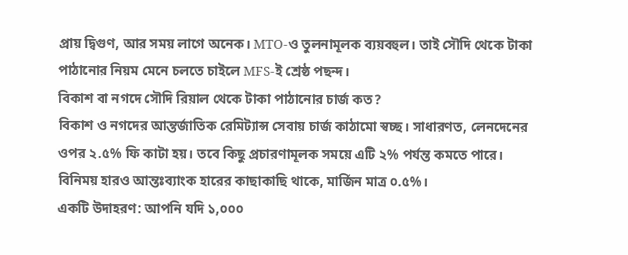প্রায় দ্বিগুণ, আর সময় লাগে অনেক। MTO-ও তুলনামূলক ব্যয়বহুল। তাই সৌদি থেকে টাকা পাঠানোর নিয়ম মেনে চলতে চাইলে MFS-ই শ্রেষ্ঠ পছন্দ।
বিকাশ বা নগদে সৌদি রিয়াল থেকে টাকা পাঠানোর চার্জ কত?
বিকাশ ও নগদের আন্তর্জাতিক রেমিট্যান্স সেবায় চার্জ কাঠামো স্বচ্ছ। সাধারণত, লেনদেনের ওপর ২.৫% ফি কাটা হয়। তবে কিছু প্রচারণামূলক সময়ে এটি ২% পর্যন্ত কমতে পারে। বিনিময় হারও আন্তঃব্যাংক হারের কাছাকাছি থাকে, মার্জিন মাত্র ০.৫%।
একটি উদাহরণ: আপনি যদি ১,০০০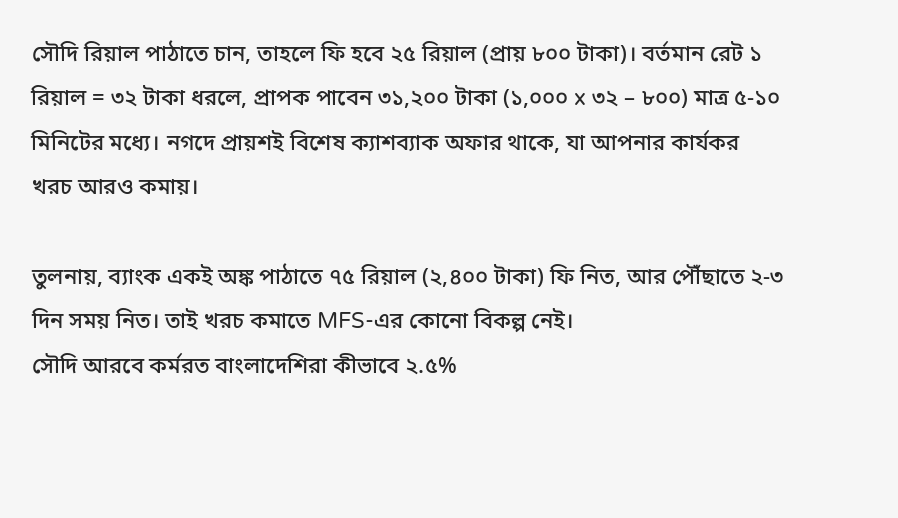সৌদি রিয়াল পাঠাতে চান, তাহলে ফি হবে ২৫ রিয়াল (প্রায় ৮০০ টাকা)। বর্তমান রেট ১ রিয়াল = ৩২ টাকা ধরলে, প্রাপক পাবেন ৩১,২০০ টাকা (১,০০০ x ৩২ – ৮০০) মাত্র ৫-১০ মিনিটের মধ্যে। নগদে প্রায়শই বিশেষ ক্যাশব্যাক অফার থাকে, যা আপনার কার্যকর খরচ আরও কমায়।

তুলনায়, ব্যাংক একই অঙ্ক পাঠাতে ৭৫ রিয়াল (২,৪০০ টাকা) ফি নিত, আর পৌঁছাতে ২-৩ দিন সময় নিত। তাই খরচ কমাতে MFS-এর কোনো বিকল্প নেই।
সৌদি আরবে কর্মরত বাংলাদেশিরা কীভাবে ২.৫%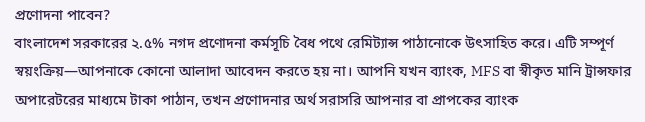প্রণোদনা পাবেন?
বাংলাদেশ সরকারের ২.৫% নগদ প্রণোদনা কর্মসূচি বৈধ পথে রেমিট্যান্স পাঠানোকে উৎসাহিত করে। এটি সম্পূর্ণ স্বয়ংক্রিয়—আপনাকে কোনো আলাদা আবেদন করতে হয় না। আপনি যখন ব্যাংক, MFS বা স্বীকৃত মানি ট্রান্সফার অপারেটরের মাধ্যমে টাকা পাঠান, তখন প্রণোদনার অর্থ সরাসরি আপনার বা প্রাপকের ব্যাংক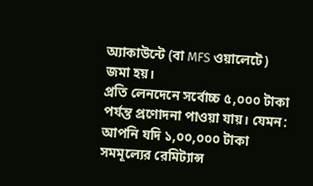অ্যাকাউন্টে (বা MFS ওয়ালেটে) জমা হয়।
প্রতি লেনদেনে সর্বোচ্চ ৫,০০০ টাকা পর্যন্ত প্রণোদনা পাওয়া যায়। যেমন: আপনি যদি ১,০০,০০০ টাকা সমমূল্যের রেমিট্যান্স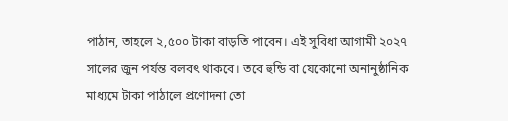পাঠান, তাহলে ২,৫০০ টাকা বাড়তি পাবেন। এই সুবিধা আগামী ২০২৭ সালের জুন পর্যন্ত বলবৎ থাকবে। তবে হুন্ডি বা যেকোনো অনানুষ্ঠানিক মাধ্যমে টাকা পাঠালে প্রণোদনা তো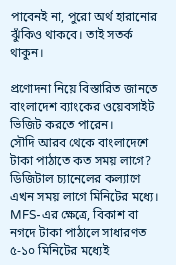পাবেনই না, পুরো অর্থ হারানোর ঝুঁকিও থাকবে। তাই সতর্ক থাকুন।

প্রণোদনা নিয়ে বিস্তারিত জানতে বাংলাদেশ ব্যাংকের ওয়েবসাইট ভিজিট করতে পারেন।
সৌদি আরব থেকে বাংলাদেশে টাকা পাঠাতে কত সময় লাগে?
ডিজিটাল চ্যানেলের কল্যাণে এখন সময় লাগে মিনিটের মধ্যে। MFS-এর ক্ষেত্রে, বিকাশ বা নগদে টাকা পাঠালে সাধারণত ৫-১০ মিনিটের মধ্যেই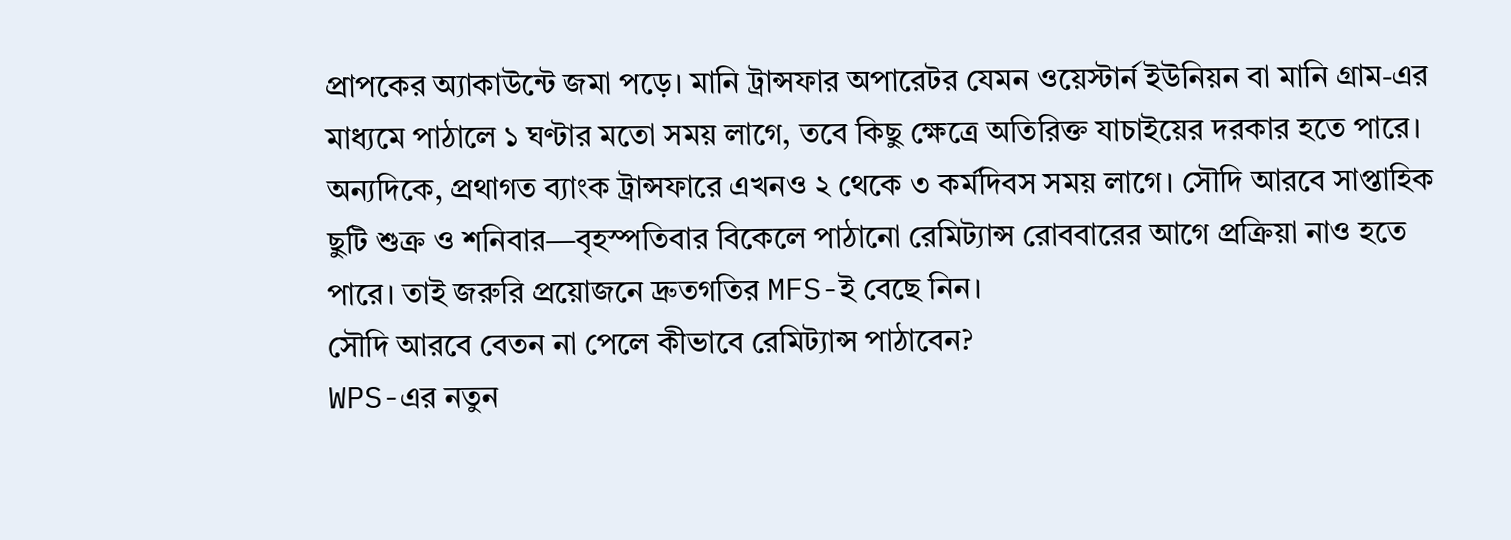প্রাপকের অ্যাকাউন্টে জমা পড়ে। মানি ট্রান্সফার অপারেটর যেমন ওয়েস্টার্ন ইউনিয়ন বা মানি গ্রাম-এর মাধ্যমে পাঠালে ১ ঘণ্টার মতো সময় লাগে, তবে কিছু ক্ষেত্রে অতিরিক্ত যাচাইয়ের দরকার হতে পারে।
অন্যদিকে, প্রথাগত ব্যাংক ট্রান্সফারে এখনও ২ থেকে ৩ কর্মদিবস সময় লাগে। সৌদি আরবে সাপ্তাহিক ছুটি শুক্র ও শনিবার—বৃহস্পতিবার বিকেলে পাঠানো রেমিট্যান্স রোববারের আগে প্রক্রিয়া নাও হতে পারে। তাই জরুরি প্রয়োজনে দ্রুতগতির MFS-ই বেছে নিন।
সৌদি আরবে বেতন না পেলে কীভাবে রেমিট্যান্স পাঠাবেন?
WPS-এর নতুন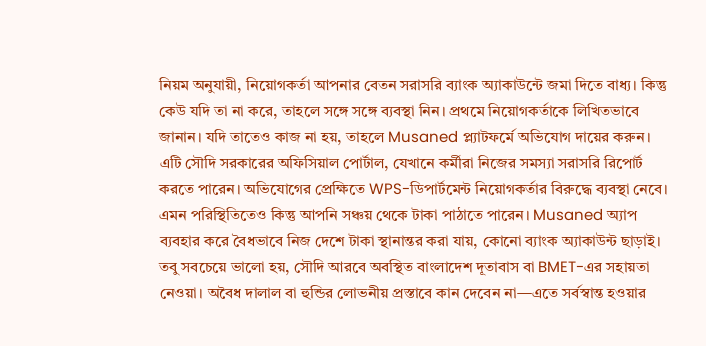নিয়ম অনুযায়ী, নিয়োগকর্তা আপনার বেতন সরাসরি ব্যাংক অ্যাকাউন্টে জমা দিতে বাধ্য। কিন্তু কেউ যদি তা না করে, তাহলে সঙ্গে সঙ্গে ব্যবস্থা নিন। প্রথমে নিয়োগকর্তাকে লিখিতভাবে জানান। যদি তাতেও কাজ না হয়, তাহলে Musaned প্ল্যাটফর্মে অভিযোগ দায়ের করুন। এটি সৌদি সরকারের অফিসিয়াল পোর্টাল, যেখানে কর্মীরা নিজের সমস্যা সরাসরি রিপোর্ট করতে পারেন। অভিযোগের প্রেক্ষিতে WPS-ডিপার্টমেন্ট নিয়োগকর্তার বিরুদ্ধে ব্যবস্থা নেবে।
এমন পরিস্থিতিতেও কিন্তু আপনি সঞ্চয় থেকে টাকা পাঠাতে পারেন। Musaned অ্যাপ ব্যবহার করে বৈধভাবে নিজ দেশে টাকা স্থানান্তর করা যায়, কোনো ব্যাংক অ্যাকাউন্ট ছাড়াই। তবু সবচেয়ে ভালো হয়, সৌদি আরবে অবস্থিত বাংলাদেশ দূতাবাস বা BMET-এর সহায়তা নেওয়া। অবৈধ দালাল বা হুন্ডির লোভনীয় প্রস্তাবে কান দেবেন না—এতে সর্বস্বান্ত হওয়ার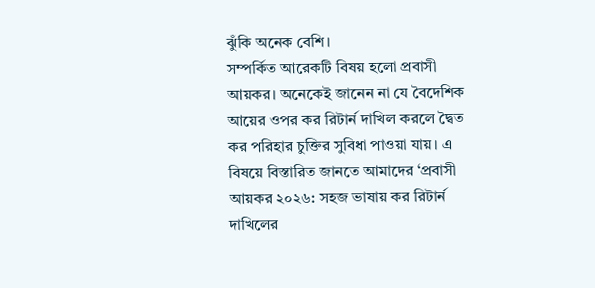ঝুঁকি অনেক বেশি।
সম্পর্কিত আরেকটি বিষয় হলো প্রবাসী আয়কর। অনেকেই জানেন না যে বৈদেশিক আয়ের ওপর কর রিটার্ন দাখিল করলে দ্বৈত কর পরিহার চুক্তির সুবিধা পাওয়া যায়। এ বিষয়ে বিস্তারিত জানতে আমাদের ‘প্রবাসী আয়কর ২০২৬: সহজ ভাষায় কর রিটার্ন দাখিলের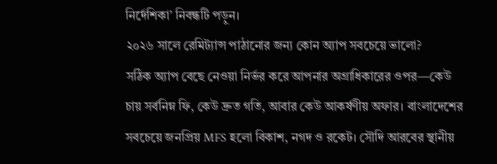নির্দেশিকা’ নিবন্ধটি পড়ুন।
২০২৬ সালে রেমিট্যান্স পাঠানোর জন্য কোন অ্যাপ সবচেয়ে ভালো?
সঠিক অ্যাপ বেছে নেওয়া নির্ভর করে আপনার অগ্রাধিকারের ওপর—কেউ চায় সর্বনিম্ন ফি, কেউ দ্রুত গতি, আবার কেউ আকর্ষণীয় অফার। বাংলাদেশের সবচেয়ে জনপ্রিয় MFS হলো বিকাশ, নগদ ও রকেট। সৌদি আরবের স্থানীয়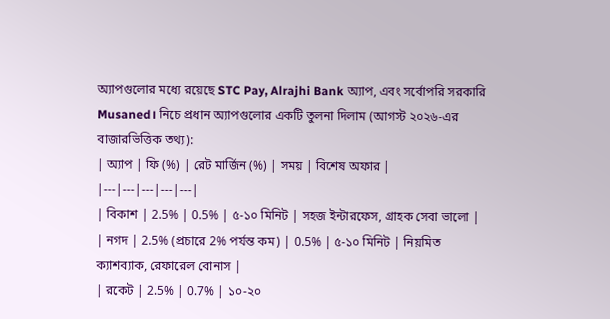অ্যাপগুলোর মধ্যে রয়েছে STC Pay, Alrajhi Bank অ্যাপ, এবং সর্বোপরি সরকারি Musaned। নিচে প্রধান অ্যাপগুলোর একটি তুলনা দিলাম (আগস্ট ২০২৬-এর বাজারভিত্তিক তথ্য):
| অ্যাপ | ফি (%) | রেট মার্জিন (%) | সময় | বিশেষ অফার |
|---|---|---|---|---|
| বিকাশ | 2.5% | 0.5% | ৫-১০ মিনিট | সহজ ইন্টারফেস, গ্রাহক সেবা ভালো |
| নগদ | 2.5% (প্রচারে 2% পর্যন্ত কম) | 0.5% | ৫-১০ মিনিট | নিয়মিত ক্যাশব্যাক, রেফারেল বোনাস |
| রকেট | 2.5% | 0.7% | ১০-২০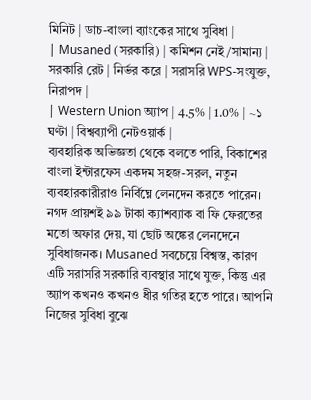মিনিট | ডাচ-বাংলা ব্যাংকের সাথে সুবিধা |
| Musaned (সরকারি) | কমিশন নেই/সামান্য | সরকারি রেট | নির্ভর করে | সরাসরি WPS-সংযুক্ত, নিরাপদ |
| Western Union অ্যাপ | 4.5% | 1.0% | ~১ ঘণ্টা | বিশ্বব্যাপী নেটওয়ার্ক |
ব্যবহারিক অভিজ্ঞতা থেকে বলতে পারি, বিকাশের বাংলা ইন্টারফেস একদম সহজ-সরল, নতুন ব্যবহারকারীরাও নির্বিঘ্নে লেনদেন করতে পারেন। নগদ প্রায়শই ৯৯ টাকা ক্যাশব্যাক বা ফি ফেরতের মতো অফার দেয়, যা ছোট অঙ্কের লেনদেনে সুবিধাজনক। Musaned সবচেয়ে বিশ্বস্ত, কারণ এটি সরাসরি সরকারি ব্যবস্থার সাথে যুক্ত, কিন্তু এর অ্যাপ কখনও কখনও ধীর গতির হতে পারে। আপনি নিজের সুবিধা বুঝে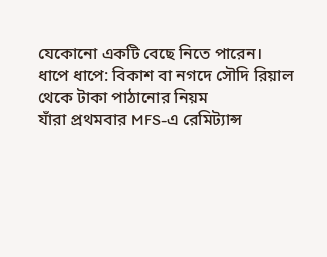যেকোনো একটি বেছে নিতে পারেন।
ধাপে ধাপে: বিকাশ বা নগদে সৌদি রিয়াল থেকে টাকা পাঠানোর নিয়ম
যাঁরা প্রথমবার MFS-এ রেমিট্যান্স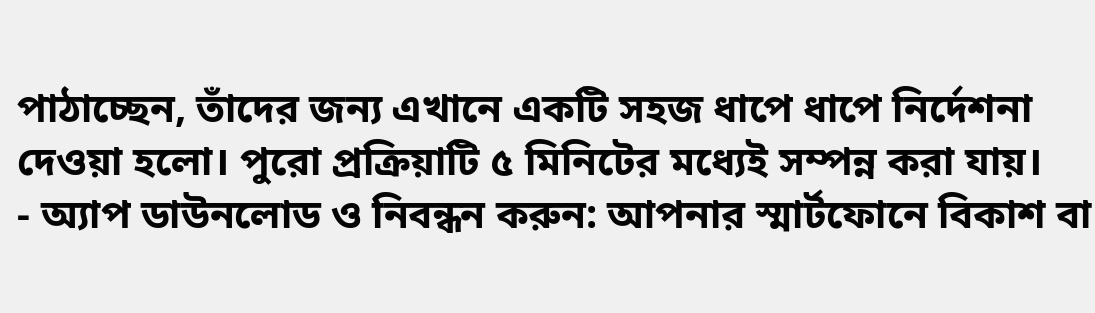পাঠাচ্ছেন, তাঁদের জন্য এখানে একটি সহজ ধাপে ধাপে নির্দেশনা দেওয়া হলো। পুরো প্রক্রিয়াটি ৫ মিনিটের মধ্যেই সম্পন্ন করা যায়।
- অ্যাপ ডাউনলোড ও নিবন্ধন করুন: আপনার স্মার্টফোনে বিকাশ বা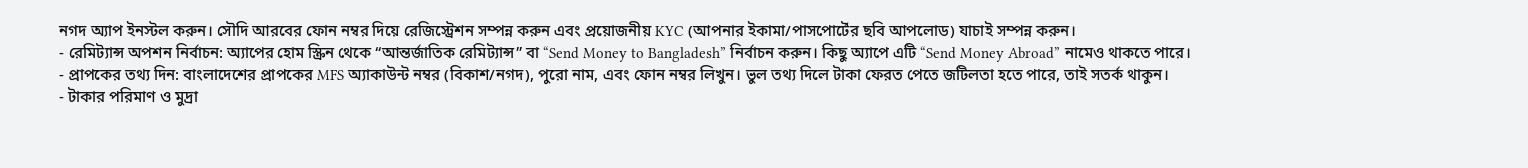নগদ অ্যাপ ইনস্টল করুন। সৌদি আরবের ফোন নম্বর দিয়ে রেজিস্ট্রেশন সম্পন্ন করুন এবং প্রয়োজনীয় KYC (আপনার ইকামা/পাসপোর্টের ছবি আপলোড) যাচাই সম্পন্ন করুন।
- রেমিট্যান্স অপশন নির্বাচন: অ্যাপের হোম স্ক্রিন থেকে “আন্তর্জাতিক রেমিট্যান্স” বা “Send Money to Bangladesh” নির্বাচন করুন। কিছু অ্যাপে এটি “Send Money Abroad” নামেও থাকতে পারে।
- প্রাপকের তথ্য দিন: বাংলাদেশের প্রাপকের MFS অ্যাকাউন্ট নম্বর (বিকাশ/নগদ), পুরো নাম, এবং ফোন নম্বর লিখুন। ভুল তথ্য দিলে টাকা ফেরত পেতে জটিলতা হতে পারে, তাই সতর্ক থাকুন।
- টাকার পরিমাণ ও মুদ্রা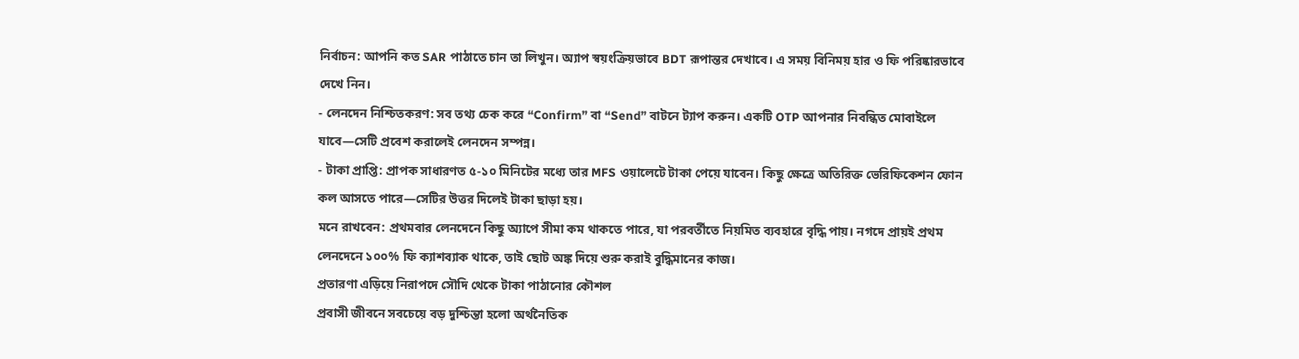নির্বাচন: আপনি কত SAR পাঠাতে চান তা লিখুন। অ্যাপ স্বয়ংক্রিয়ভাবে BDT রূপান্তর দেখাবে। এ সময় বিনিময় হার ও ফি পরিষ্কারভাবে দেখে নিন।
- লেনদেন নিশ্চিতকরণ: সব তথ্য চেক করে “Confirm” বা “Send” বাটনে ট্যাপ করুন। একটি OTP আপনার নিবন্ধিত মোবাইলে যাবে—সেটি প্রবেশ করালেই লেনদেন সম্পন্ন।
- টাকা প্রাপ্তি: প্রাপক সাধারণত ৫-১০ মিনিটের মধ্যে তার MFS ওয়ালেটে টাকা পেয়ে যাবেন। কিছু ক্ষেত্রে অতিরিক্ত ভেরিফিকেশন ফোন কল আসতে পারে—সেটির উত্তর দিলেই টাকা ছাড়া হয়।
মনে রাখবেন: প্রথমবার লেনদেনে কিছু অ্যাপে সীমা কম থাকতে পারে, যা পরবর্তীতে নিয়মিত ব্যবহারে বৃদ্ধি পায়। নগদে প্রায়ই প্রথম লেনদেনে ১০০% ফি ক্যাশব্যাক থাকে, তাই ছোট অঙ্ক দিয়ে শুরু করাই বুদ্ধিমানের কাজ।
প্রতারণা এড়িয়ে নিরাপদে সৌদি থেকে টাকা পাঠানোর কৌশল
প্রবাসী জীবনে সবচেয়ে বড় দুশ্চিন্তা হলো অর্থনৈতিক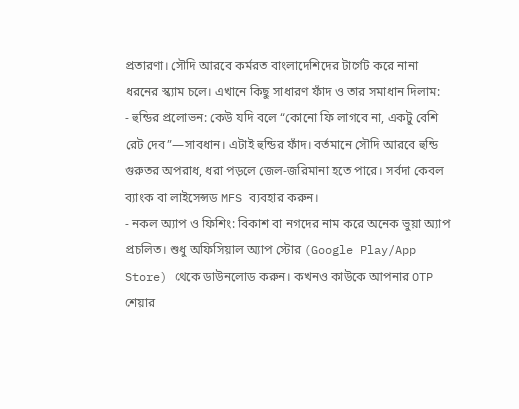প্রতারণা। সৌদি আরবে কর্মরত বাংলাদেশিদের টার্গেট করে নানা ধরনের স্ক্যাম চলে। এখানে কিছু সাধারণ ফাঁদ ও তার সমাধান দিলাম:
- হুন্ডির প্রলোভন: কেউ যদি বলে “কোনো ফি লাগবে না, একটু বেশি রেট দেব”—সাবধান। এটাই হুন্ডির ফাঁদ। বর্তমানে সৌদি আরবে হুন্ডি গুরুতর অপরাধ, ধরা পড়লে জেল-জরিমানা হতে পারে। সর্বদা কেবল ব্যাংক বা লাইসেন্সড MFS ব্যবহার করুন।
- নকল অ্যাপ ও ফিশিং: বিকাশ বা নগদের নাম করে অনেক ভুয়া অ্যাপ প্রচলিত। শুধু অফিসিয়াল অ্যাপ স্টোর (Google Play/App Store) থেকে ডাউনলোড করুন। কখনও কাউকে আপনার OTP শেয়ার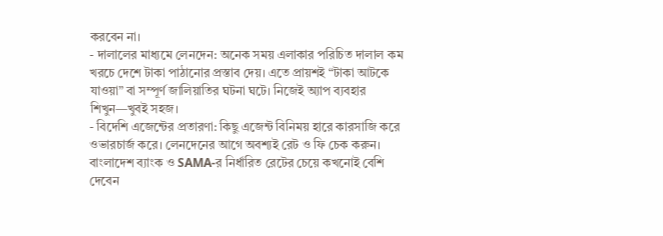করবেন না।
- দালালের মাধ্যমে লেনদেন: অনেক সময় এলাকার পরিচিত দালাল কম খরচে দেশে টাকা পাঠানোর প্রস্তাব দেয়। এতে প্রায়শই “টাকা আটকে যাওয়া” বা সম্পূর্ণ জালিয়াতির ঘটনা ঘটে। নিজেই অ্যাপ ব্যবহার শিখুন—খুবই সহজ।
- বিদেশি এজেন্টের প্রতারণা: কিছু এজেন্ট বিনিময় হারে কারসাজি করে ওভারচার্জ করে। লেনদেনের আগে অবশ্যই রেট ও ফি চেক করুন। বাংলাদেশ ব্যাংক ও SAMA-র নির্ধারিত রেটের চেয়ে কখনোই বেশি দেবেন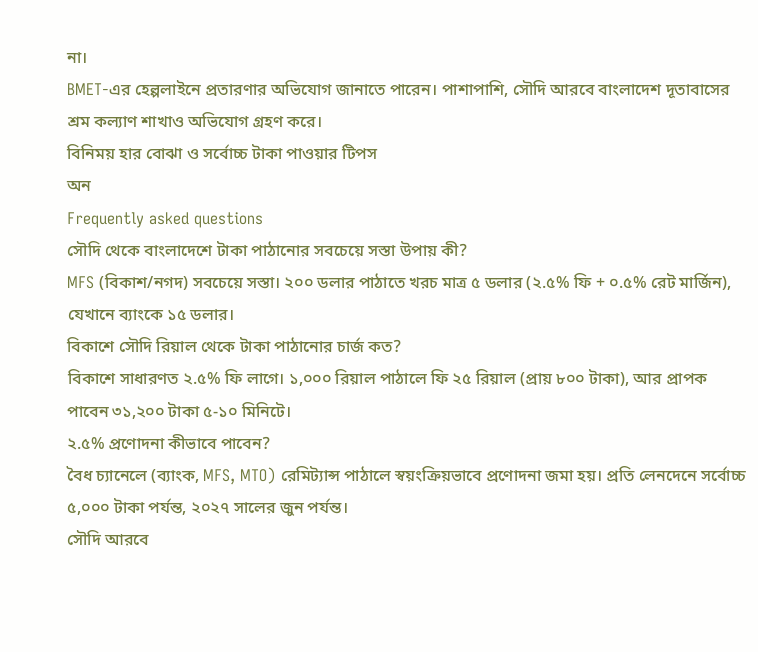না।
BMET-এর হেল্পলাইনে প্রতারণার অভিযোগ জানাতে পারেন। পাশাপাশি, সৌদি আরবে বাংলাদেশ দূতাবাসের শ্রম কল্যাণ শাখাও অভিযোগ গ্রহণ করে।
বিনিময় হার বোঝা ও সর্বোচ্চ টাকা পাওয়ার টিপস
অন
Frequently asked questions
সৌদি থেকে বাংলাদেশে টাকা পাঠানোর সবচেয়ে সস্তা উপায় কী?
MFS (বিকাশ/নগদ) সবচেয়ে সস্তা। ২০০ ডলার পাঠাতে খরচ মাত্র ৫ ডলার (২.৫% ফি + ০.৫% রেট মার্জিন), যেখানে ব্যাংকে ১৫ ডলার।
বিকাশে সৌদি রিয়াল থেকে টাকা পাঠানোর চার্জ কত?
বিকাশে সাধারণত ২.৫% ফি লাগে। ১,০০০ রিয়াল পাঠালে ফি ২৫ রিয়াল (প্রায় ৮০০ টাকা), আর প্রাপক পাবেন ৩১,২০০ টাকা ৫-১০ মিনিটে।
২.৫% প্রণোদনা কীভাবে পাবেন?
বৈধ চ্যানেলে (ব্যাংক, MFS, MTO) রেমিট্যান্স পাঠালে স্বয়ংক্রিয়ভাবে প্রণোদনা জমা হয়। প্রতি লেনদেনে সর্বোচ্চ ৫,০০০ টাকা পর্যন্ত, ২০২৭ সালের জুন পর্যন্ত।
সৌদি আরবে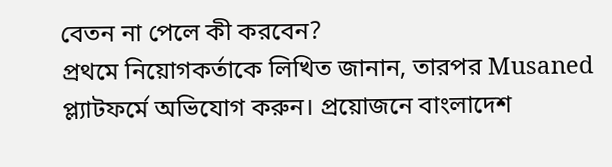বেতন না পেলে কী করবেন?
প্রথমে নিয়োগকর্তাকে লিখিত জানান, তারপর Musaned প্ল্যাটফর্মে অভিযোগ করুন। প্রয়োজনে বাংলাদেশ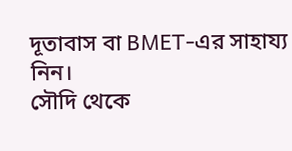দূতাবাস বা BMET-এর সাহায্য নিন।
সৌদি থেকে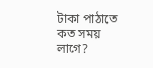টাকা পাঠাতে কত সময় লাগে?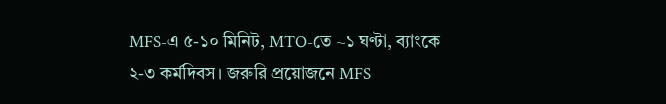MFS-এ ৫-১০ মিনিট, MTO-তে ~১ ঘণ্টা, ব্যাংকে ২-৩ কর্মদিবস। জরুরি প্রয়োজনে MFS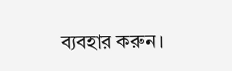ব্যবহার করুন।